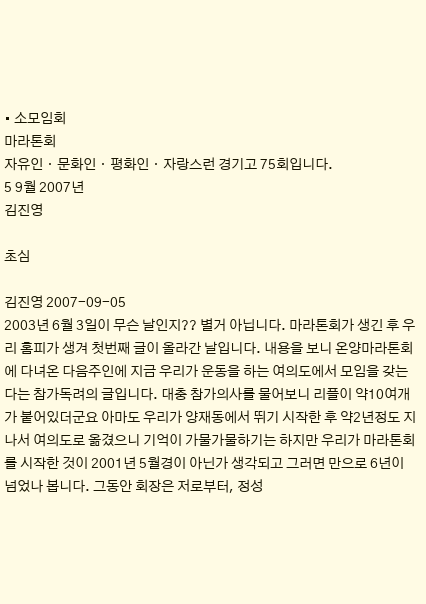• 소모임회
마라톤회
자유인ㆍ문화인ㆍ평화인ㆍ자랑스런 경기고 75회입니다.
5 9월 2007년
김진영

초심

김진영 2007-09-05
2003년 6월 3일이 무슨 날인지?? 별거 아닙니다. 마라톤회가 생긴 후 우리 홈피가 생겨 첫번째 글이 올라간 날입니다. 내용을 보니 온양마라톤회에 다녀온 다음주인에 지금 우리가 운동을 하는 여의도에서 모임을 갖는다는 참가독려의 글입니다. 대충 참가의사를 물어보니 리플이 약10여개가 붙어있더군요 아마도 우리가 양재동에서 뛰기 시작한 후 약2년정도 지나서 여의도로 옮겼으니 기억이 가물가물하기는 하지만 우리가 마라톤회를 시작한 것이 2001년 5월경이 아닌가 생각되고 그러면 만으로 6년이 넘었나 봅니다. 그동안 회장은 저로부터, 정성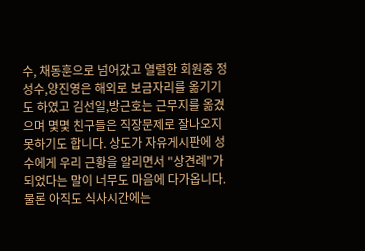수, 채동훈으로 넘어갔고 열렬한 회원중 정성수,양진영은 해외로 보금자리를 옮기기도 하였고 김선일,방근호는 근무지를 옮겼으며 몇몇 친구들은 직장문제로 잘나오지 못하기도 합니다. 상도가 자유게시판에 성수에게 우리 근황을 알리면서 "상견례"가 되었다는 말이 너무도 마음에 다가옵니다. 물론 아직도 식사시간에는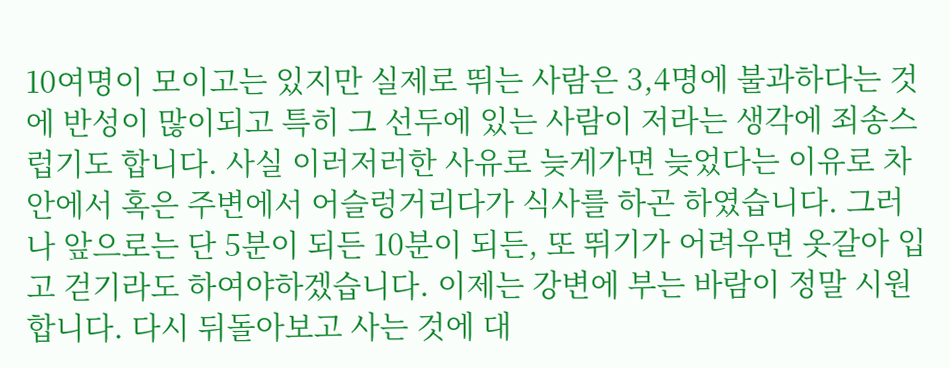10여명이 모이고는 있지만 실제로 뛰는 사람은 3,4명에 불과하다는 것에 반성이 많이되고 특히 그 선두에 있는 사람이 저라는 생각에 죄송스럽기도 합니다. 사실 이러저러한 사유로 늦게가면 늦었다는 이유로 차안에서 혹은 주변에서 어슬렁거리다가 식사를 하곤 하였습니다. 그러나 앞으로는 단 5분이 되든 10분이 되든, 또 뛰기가 어려우면 옷갈아 입고 걷기라도 하여야하겠습니다. 이제는 강변에 부는 바람이 정말 시원합니다. 다시 뒤돌아보고 사는 것에 대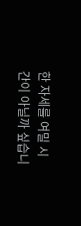한 자세를 여밀 시간이 아닐까 싶습니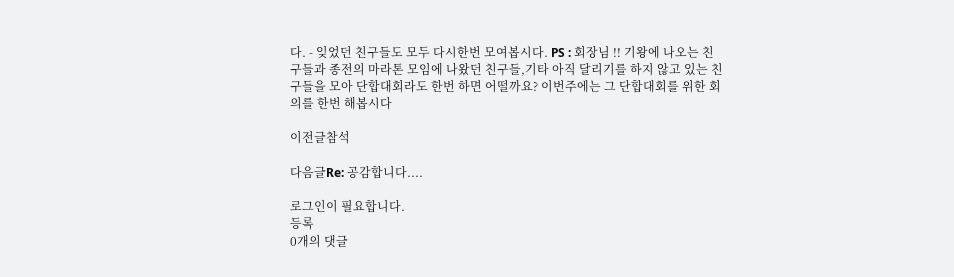다. - 잊었던 친구들도 모두 다시한번 모여봅시다. PS : 회장님 !! 기왕에 나오는 친구들과 종전의 마라톤 모임에 나왔던 친구들,기타 아직 달리기를 하지 않고 있는 친구들을 모아 단합대회라도 한번 하면 어떨까요? 이번주에는 그 단합대회를 위한 회의를 한번 해봅시다

이전글참석

다음글Re: 공감합니다....

로그인이 필요합니다.
등록
0개의 댓글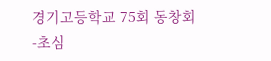경기고등학교 75회 동창회 -초심